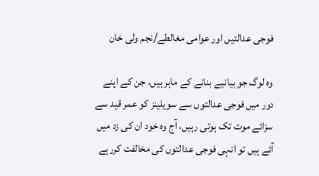فوجی عدالتیں اور عوامی مغالطے/نجم ولی خان

وہ لوگ جو بیانیے بنانے کے ماہر ہیں، جن کے اپنے دور میں فوجی عدالتوں سے سویلینز کو عمر قید سے سزائے موت تک ہوتی رہیں، آج وہ خود ان کی زد میں آئے ہیں تو انہی فوجی عدالتوں کی مخالفت کررہے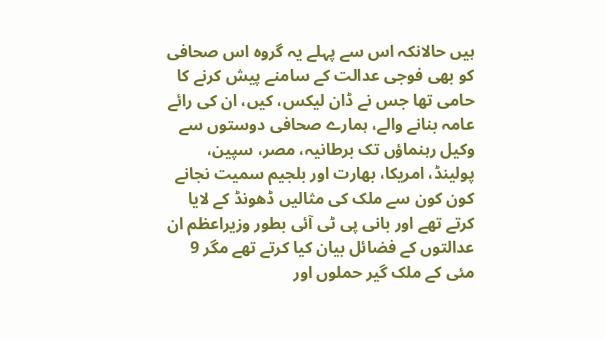ہیں حالانکہ اس سے پہلے یہ گروہ اس صحافی کو بھی فوجی عدالت کے سامنے پیش کرنے کا حامی تھا جس نے ڈان لیکس، کیں، ان کی رائے عامہ بنانے والے، ہمارے صحافی دوستوں سے وکیل رہنماؤں تک برطانیہ، مصر، سپین، پولینڈ، امریکا، بھارت اور بلجیم سمیت نجانے کون کون سے ملک کی مثالیں ڈھونڈ کے لایا کرتے تھے اور بانی پی ٹی آئی بطور وزیراعظم ان عدالتوں کے فضائل بیان کیا کرتے تھے مگر 9 مئی کے ملک گیر حملوں اور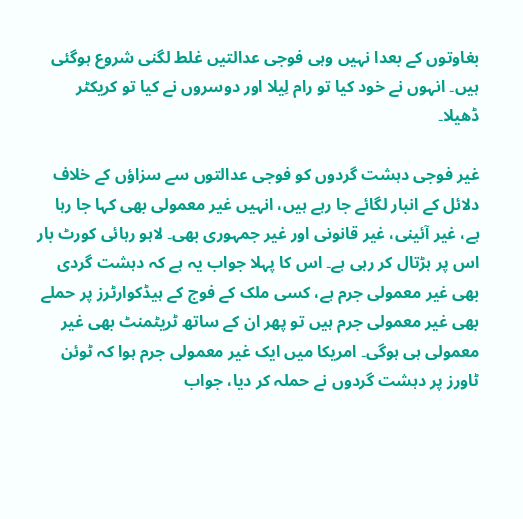بغاوتوں کے بعدا نہیں وہی فوجی عدالتیں غلط لگنی شروع ہوگئی ہیں۔ انہوں نے خود کیا تو رام لِیلا اور دوسروں نے کیا تو کریکٹر ڈھیلا۔

غیر فوجی دہشت گردوں کو فوجی عدالتوں سے سزاؤں کے خلاف دلائل کے انبار لگائے جا رہے ہیں، انہیں غیر معمولی بھی کہا جا رہا ہے، غیر آئینی، غیر قانونی اور غیر جمہوری بھی۔ لاہو رہائی کورٹ بار اس پر ہڑتال کر رہی ہے۔ اس کا پہلا جواب یہ ہے کہ دہشت گردی بھی غیر معمولی جرم ہے، کسی ملک کے فوج کے ہیڈکوارٹرز پر حملے بھی غیر معمولی جرم ہیں تو پھر ان کے ساتھ ٹریٹمنٹ بھی غیر معمولی ہی ہوگی۔ امریکا میں ایک غیر معمولی جرم ہوا کہ ٹوئن ٹاورز پر دہشت گردوں نے حملہ کر دیا، جواب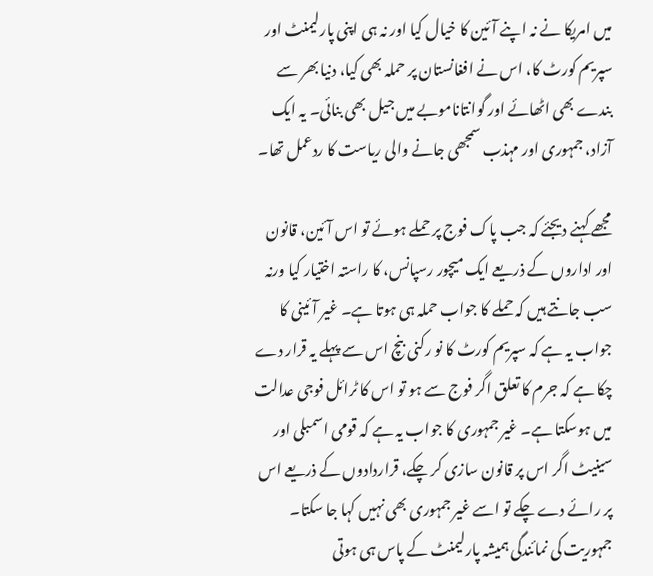میں امریکا نے نہ اپنے آئین کا خیال کیا اور نہ ہی اپنی پارلیمنٹ اور سپریم کورٹ کا، اس نے افغانستان پر حملہ بھی کیا، دنیا بھر سے بندے بھی اٹھائے اور گوانتاناموبے میں جیل بھی بنائی۔ یہ ایک آزاد، جمہوری اور مہذب سمجھی جانے والی ریاست کا ردعمل تھا۔

مجھے کہنے دیجئے کہ جب پاک فوج پر حملے ہوئے تو اس آئین، قانون اور اداروں کے ذریعے ایک میچور رسپانس، کا راستہ اختیار کیا ورنہ سب جانتے ہیں کہ حملے کا جواب حملہ ہی ہوتا ہے۔ غیر آئینی کا جواب یہ ہے کہ سپریم کورٹ کا نو رکنی بنچ اس سے پہلے یہ قرار دے چکا ہے کہ جرم کا تعلق اگر فوج سے ہو تو اس کا ٹرائل فوجی عدالت میں ہوسکتا ہے۔ غیر جمہوری کا جواب یہ ہے کہ قومی اسمبلی اور سینیٹ اگر اس پر قانون سازی کر چکے، قراردادوں کے ذریعے اس پر رائے دے چکے تو اسے غیر جمہوری بھی نہیں کہا جا سکتا۔ جمہوریت کی نمائندگی ہمیشہ پارلیمنٹ کے پاس ہی ہوتی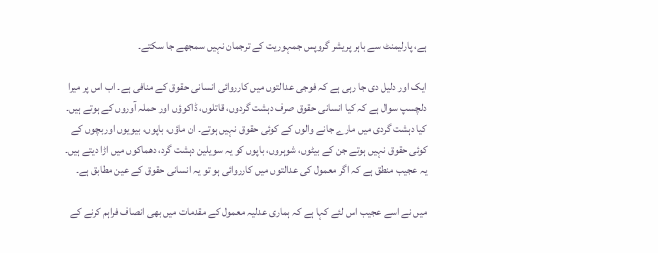ہے، پارلیمنٹ سے باہر پریشر گروپس جمہوریت کے ترجمان نہیں سمجھے جا سکتے۔

ایک اور دلیل دی جا رہی ہے کہ فوجی عدالتوں میں کارروائی انسانی حقوق کے منافی ہے۔ اب اس پر میرا دلچسپ سوال ہے کہ کیا انسانی حقوق صرف دہشت گردوں، قاتلوں، ڈاکوؤں اور حملہ آوروں کے ہوتے ہیں۔ کیا دہشت گردی میں مارے جانے والوں کے کوئی حقوق نہیں ہوتے۔ ان ماؤں، باپوں، بیویوں اوربچوں کے کوئی حقوق نہیں ہوتے جن کے بیٹوں، شوہروں، باپوں کو یہ سویلین دہشت گرد، دھماکوں میں اڑا دیتے ہیں۔ یہ عجیب منطق ہے کہ اگر معمول کی عدالتوں میں کارروائی ہو تو یہ انسانی حقوق کے عین مطابق ہے۔

میں نے اسے عجیب اس لئے کہا ہے کہ ہماری عدلیہ معمول کے مقدمات میں بھی انصاف فراہم کرنے کے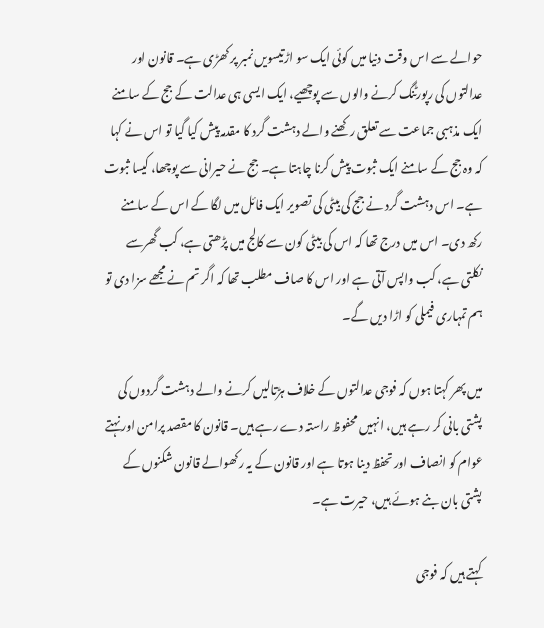حوالے سے اس وقت دنیا میں کوئی ایک سو اڑتیسویں نمبر پر کھڑی ہے۔ قانون اور عدالتوں کی رپورٹنگ کرنے والوں سے پوچھیے، ایک ایسی ہی عدالت کے جج کے سامنے ایک مذہبی جماعت سے تعلق رکھنے والے دہشت گرد کا مقدمہ پیش کیا گیا تو اس نے کہا کہ وہ جج کے سامنے ایک ثبوت پیش کرنا چاہتا ہے۔ جج نے حیرانی سے پوچھا، کیسا ثبوت ہے۔ اس دہشت گرد نے جج کی بیٹی کی تصویر ایک فائل میں لگا کے اس کے سامنے رکھ دی۔ اس میں درج تھا کہ اس کی بیٹی کون سے کالج میں پڑھتی ہے، کب گھرسے نکلتی ہے، کب واپس آتی ہے اور اس کا صاف مطلب تھا کہ اگر تم نے مجھے سزا دی تو ہم تمہاری فیملی کو اڑا دیں گے۔

میں پھر کہتا ہوں کہ فوجی عدالتوں کے خلاف ہڑتالیں کرنے والے دہشت گردوں کی پشتی بانی کر رہے ہیں، انہیں محفوظ راستہ دے رہے ہیں۔ قانون کا مقصد پرامن اور نہتے عوام کو انصاف اور تحفظ دینا ہوتا ہے اور قانون کے یہ رکھوالے قانون شکنوں کے پشتی بان بنے ہوئے ہیں، حیرت ہے۔

کہتے ہیں کہ فوجی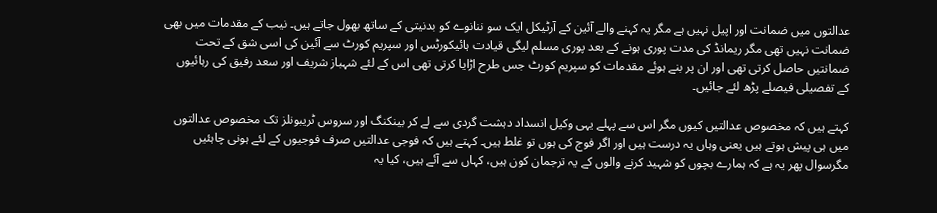عدالتوں میں ضمانت اور اپیل نہیں ہے مگر یہ کہنے والے آئین کے آرٹیکل ایک سو ننانوے کو بدنیتی کے ساتھ بھول جاتے ہیں۔ نیب کے مقدمات میں بھی ضمانت نہیں تھی مگر ریمانڈ کی مدت پوری ہونے کے بعد پوری مسلم لیگی قیادت ہائیکورٹس اور سپریم کورٹ سے آئین کی اسی شق کے تحت ضمانتیں حاصل کرتی تھی اور ان پر بنے ہوئے مقدمات کو سپریم کورٹ جس طرح اڑایا کرتی تھی اس کے لئے شہباز شریف اور سعد رفیق کی رہائیوں کے تفصیلی فیصلے پڑھ لئے جائیں۔

کہتے ہیں کہ مخصوص عدالتیں کیوں مگر اس سے پہلے یہی وکیل انسداد دہشت گردی سے لے کر بینکنگ اور سروس ٹریبونلز تک مخصوص عدالتوں میں ہی پیش ہوتے ہیں یعنی وہاں یہ درست ہیں اور اگر فوج کی ہوں تو غلط ہیں۔ کہتے ہیں کہ فوجی عدالتیں صرف فوجیوں کے لئے ہونی چاہئیں مگرسوال پھر یہ ہے کہ ہمارے بچوں کو شہید کرنے والوں کے یہ ترجمان کون ہیں، کہاں سے آئے ہیں، کیا یہ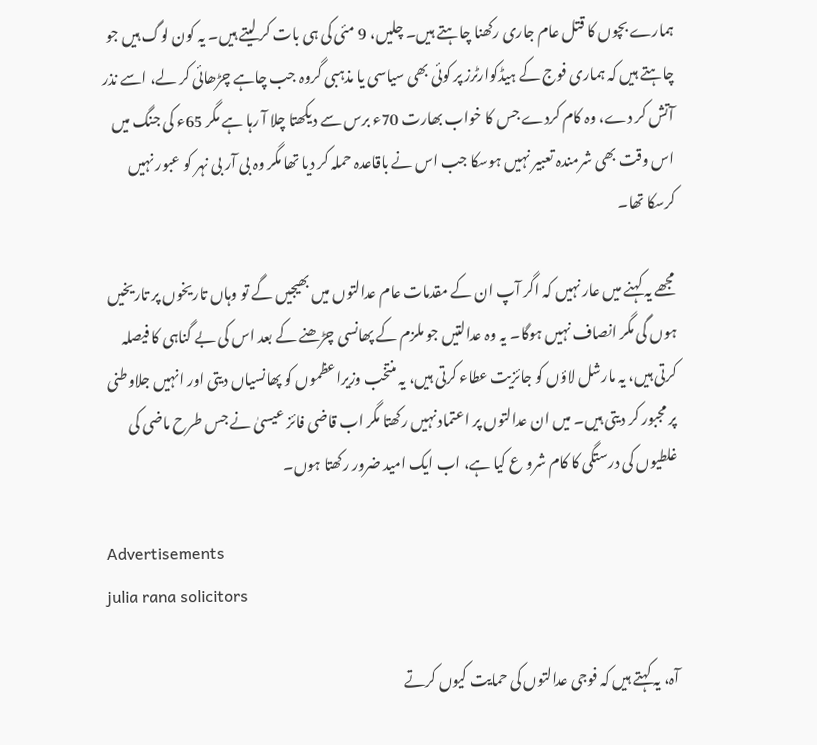ہمارے بچوں کا قتل عام جاری رکھنا چاہتے ہیں۔ چلیں، 9 مئی کی ہی بات کر لیتے ہیں۔ یہ کون لوگ ہیں جو چاہتے ہیں کہ ہماری فوج کے ہیڈکوارٹرز پر کوئی بھی سیاسی یا مذہبی گروہ جب چاہے چڑھائی کر لے، اسے نذر آتش کر دے، وہ کام کردے جس کا خواب بھارت 70ء برس سے دیکھتا چلا آ رہا ہے مگر 65ء کی جنگ میں اس وقت بھی شرمندہ تعبیر نہیں ہوسکا جب اس نے باقاعدہ حملہ کر دیا تھا مگر وہ بی آر بی نہر کو عبور نہیں کرسکا تھا۔

مجھے یہ کہنے میں عار نہیں کہ اگر آپ ان کے مقدمات عام عدالتوں میں بھیجیں گے تو وہاں تاریخوں پر تاریخیں ہوں گی مگر انصاف نہیں ہوگا۔ یہ وہ عدالتیں جو ملزم کے پھانسی چڑھنے کے بعد اس کی بے گناہی کا فیصلہ کرتی ہیں، یہ مارشل لاؤں کو جائزیت عطاء کرتی ہیں، یہ منتخب وزیراعظموں کو پھانسیاں دیتی اور انہیں جلاوطنی پر مجبور کر دیتی ہیں۔ میں ان عدالتوں پر اعتماد نہیں رکھتا مگر اب قاضی فائز عیسیٰ نے جس طرح ماضی کی غلطیوں کی درستگی کا کام شرو ع کیا ہے، اب ایک امید ضرور رکھتا ہوں۔

Advertisements
julia rana solicitors

آہ، یہ کہتے ہیں کہ فوجی عدالتوں کی حمایت کیوں کرتے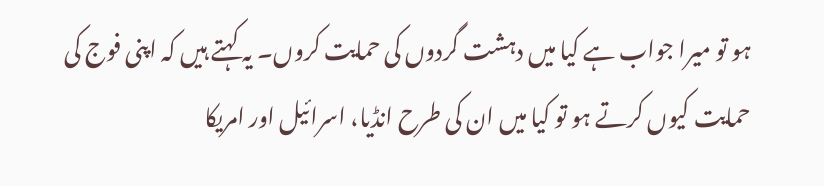ہو تو میرا جواب ہے کیا میں دہشت گردوں کی حمایت کروں۔ یہ کہتے ہیں کہ اپنی فوج کی حمایت کیوں کرتے ہو تو کیا میں ان کی طرح انڈیا، اسرائیل اور امریکا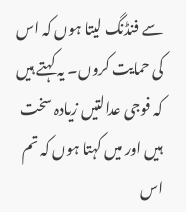سے فنڈنگ لیتا ہوں کہ اس کی حمایت کروں۔ یہ کہتے ہیں کہ فوجی عدالتیں زیادہ سخت ہیں اور میں کہتا ہوں کہ تم اس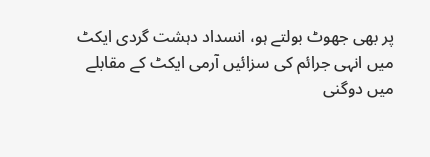پر بھی جھوٹ بولتے ہو، انسداد دہشت گردی ایکٹ میں انہی جرائم کی سزائیں آرمی ایکٹ کے مقابلے میں دوگنی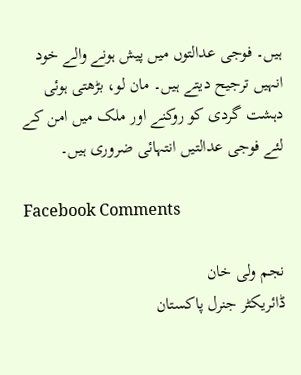ہیں۔ فوجی عدالتوں میں پیش ہونے والے خود انہیں ترجیح دیتے ہیں۔ مان لو، بڑھتی ہوئی دہشت گردی کو روکنے اور ملک میں امن کے لئے فوجی عدالتیں انتہائی ضروری ہیں۔

Facebook Comments

نجم ولی خان
ڈائریکٹر جنرل پاکستان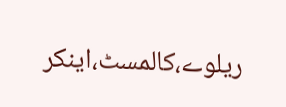ریلوے،کالمسٹ،اینکر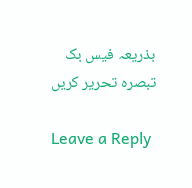بذریعہ فیس بک تبصرہ تحریر کریں

Leave a Reply